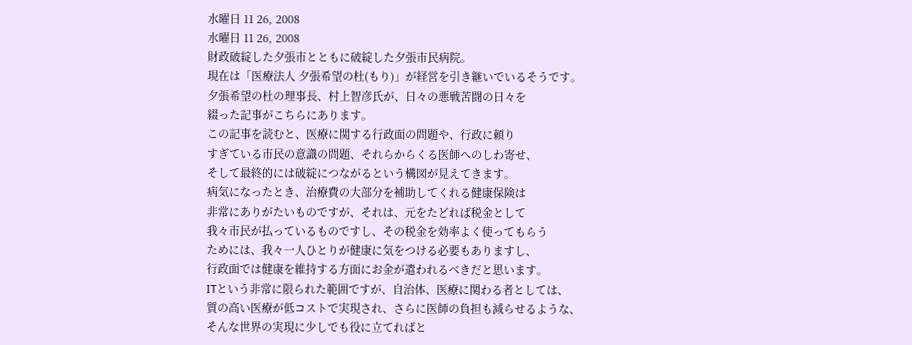水曜日 11 26, 2008
水曜日 11 26, 2008
財政破綻した夕張市とともに破綻した夕張市民病院。
現在は「医療法人 夕張希望の杜(もり)」が経営を引き継いでいるそうです。
夕張希望の杜の理事長、村上智彦氏が、日々の悪戦苦闘の日々を
綴った記事がこちらにあります。
この記事を読むと、医療に関する行政面の問題や、行政に頼り
すぎている市民の意識の問題、それらからくる医師へのしわ寄せ、
そして最終的には破綻につながるという構図が見えてきます。
病気になったとき、治療費の大部分を補助してくれる健康保険は
非常にありがたいものですが、それは、元をたどれば税金として
我々市民が払っているものですし、その税金を効率よく使ってもらう
ためには、我々一人ひとりが健康に気をつける必要もありますし、
行政面では健康を維持する方面にお金が遣われるべきだと思います。
ITという非常に限られた範囲ですが、自治体、医療に関わる者としては、
質の高い医療が低コストで実現され、さらに医師の負担も減らせるような、
そんな世界の実現に少しでも役に立てればと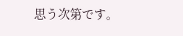思う次第です。